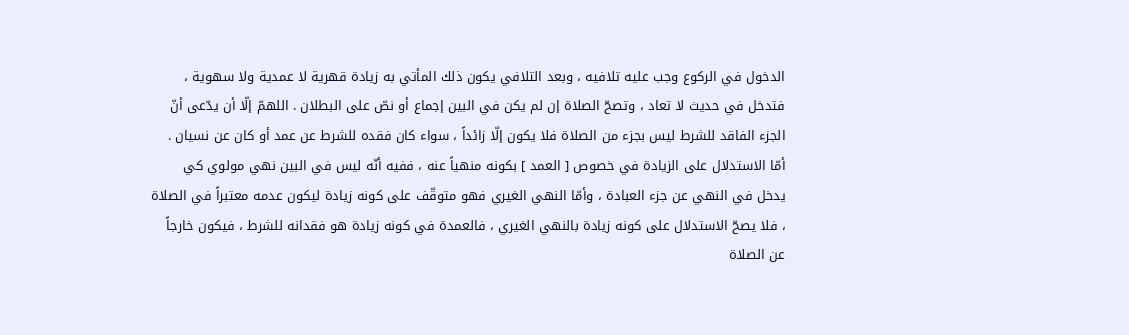الدخول في الركوع وجب عليه تلافيه ، وبعد التلافي يكون ذلك المأتي به زيادة قهرية لا عمدية ولا سهوية ، فتدخل في حديث لا تعاد ، وتصحّ الصلاة إن لم يكن في البين إجماع أو نصّ على البطلان . اللهمّ إلّا أن يدّعى أنّ الجزء الفاقد للشرط ليس بجزء من الصلاة فلا يكون إلّا زائداً ، سواء كان فقده للشرط عن عمد أو كان عن نسيان .
أمّا الاستدلال على الزيادة في خصوص [ العمد ] بكونه منهياً عنه ، ففيه أنّه ليس في البين نهي مولوي كي يدخل في النهي عن جزء العبادة ، وأمّا النهي الغيري فهو متوقّف على كونه زيادة ليكون عدمه معتبراً في الصلاة ، فلا يصحّ الاستدلال على كونه زيادة بالنهي الغيري ، فالعمدة في كونه زيادة هو فقدانه للشرط ، فيكون خارجاً عن الصلاة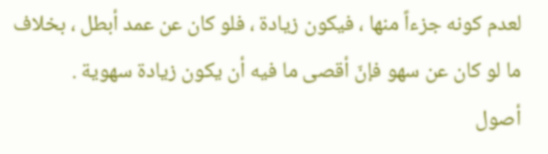لعدم كونه جزءاً منها ، فيكون زيادة ، فلو كان عن عمد أبطل ، بخلاف ما لو كان عن سهو فإنّ أقصى ما فيه أن يكون زيادة سهوية .
أصول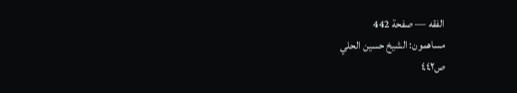الفقه — صفحة 442
مساهمون: الشيخ حسين الحلي
ص٤٤٢